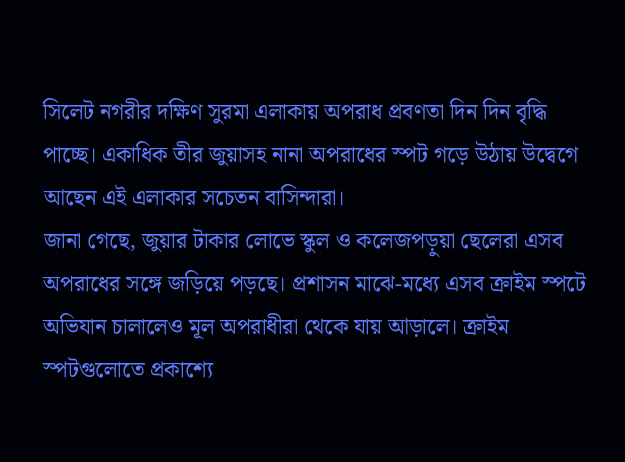সিলেট নগরীর দক্ষিণ সুরমা এলাকায় অপরাধ প্রবণতা দিন দিন বৃদ্ধি পাচ্ছে। একাধিক তীর জুয়াসহ নানা অপরাধের স্পট গড়ে উঠায় উদ্বেগে আছেন এই এলাকার সচেতন বাসিন্দারা।
জানা গেছে, জুয়ার টাকার লোভে স্কুল ও কলেজপড়ুয়া ছেলেরা এসব অপরাধের সঙ্গে জড়িয়ে পড়ছে। প্রশাসন মাঝে-মধ্যে এসব ক্রাইম স্পটে অভিযান চালালেও মূল অপরাধীরা থেকে যায় আড়ালে। ক্রাইম স্পটগুলোতে প্রকাশ্যে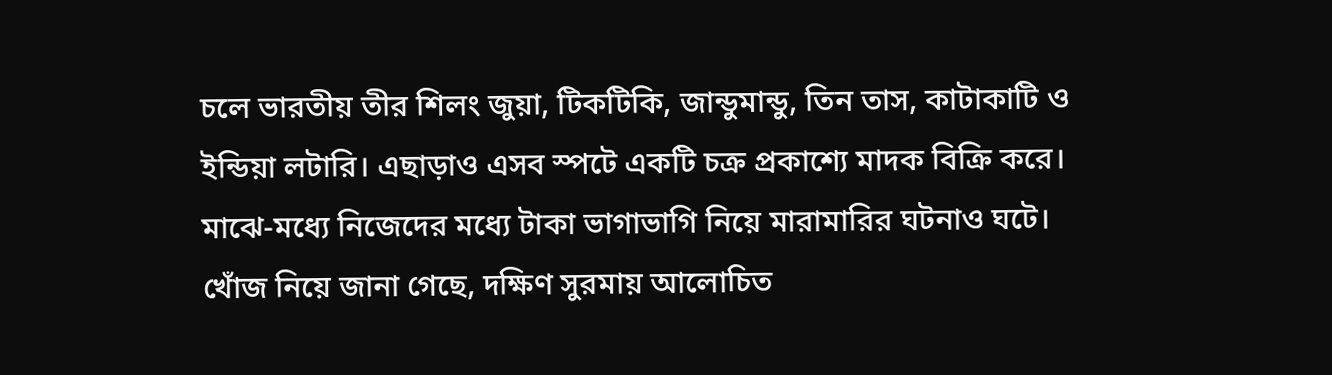চলে ভারতীয় তীর শিলং জুয়া, টিকটিকি, জান্ডুমান্ডু, তিন তাস, কাটাকাটি ও ইন্ডিয়া লটারি। এছাড়াও এসব স্পটে একটি চক্র প্রকাশ্যে মাদক বিক্রি করে। মাঝে-মধ্যে নিজেদের মধ্যে টাকা ভাগাভাগি নিয়ে মারামারির ঘটনাও ঘটে।
খোঁজ নিয়ে জানা গেছে, দক্ষিণ সুরমায় আলোচিত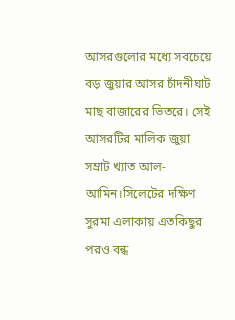আসরগুলোর মধ্যে সবচেয়ে বড় জুয়ার আসর চাঁদনীঘাট মাছ বাজারের ভিতরে। সেই আসরটির মালিক জুয়া সম্রাট খ্যাত আল-আমিন।সিলেটের দক্ষিণ সুরমা এলাকায় এতকিছুর পরও বন্ধ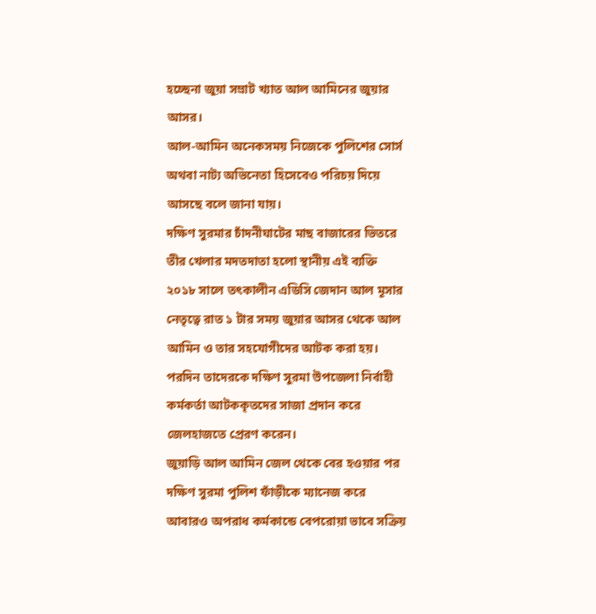হচ্ছেনা জুয়া সম্রাট খ্যাত আল আমিনের জুয়ার আসর।
আল-আমিন অনেকসময় নিজেকে পুলিশের সোর্স অথবা নাট্য অভিনেতা হিসেবেও পরিচয় দিয়ে আসছে বলে জানা যায়।
দক্ষিণ সুরমার চাঁদনীঘাটের মাছ বাজারের ভিতরে তীর খেলার মদতদাতা হলো স্থানীয় এই ব্যক্তি
২০১৮ সালে তৎকালীন এডিসি জেদান আল মূসার নেতৃত্বে রাত ১ টার সময় জুয়ার আসর থেকে আল আমিন ও তার সহযোগীদের আটক করা হয়। পরদিন তাদেরকে দক্ষিণ সুরমা উপজেলা নির্বাহী কর্মকর্তা আটককৃতদের সাজা প্রদান করে জেলহাজতে প্রেরণ করেন।
জুয়াড়ি আল আমিন জেল থেকে বের হওয়ার পর দক্ষিণ সুরমা পুলিশ ফাঁড়ীকে ম্যানেজ করে আবারও অপরাধ কর্মকান্ডে বেপরোয়া ভাবে সক্রিয়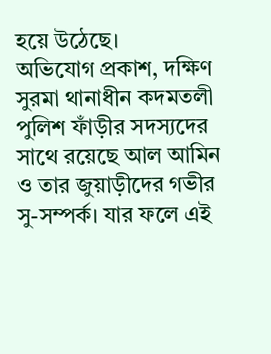হয়ে উঠেছে।
অভিযোগ প্রকাশ, দক্ষিণ সুরমা থানাধীন কদমতলী পুলিশ ফাঁড়ীর সদস্যদের সাথে রয়েছে আল আমিন ও তার জুয়াড়ীদের গভীর সু-সম্পর্ক। যার ফলে এই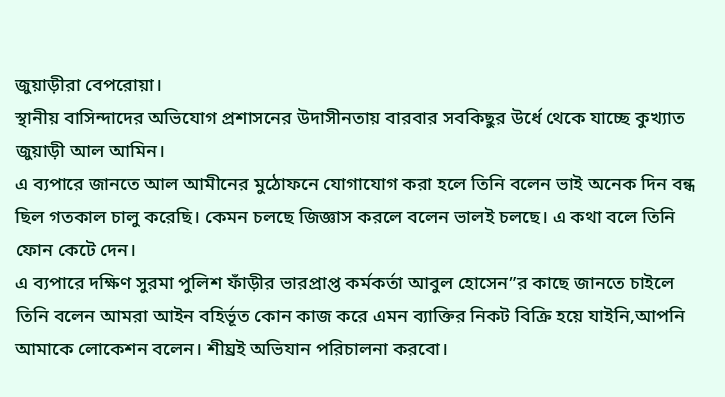জুয়াড়ীরা বেপরোয়া।
স্থানীয় বাসিন্দাদের অভিযোগ প্রশাসনের উদাসীনতায় বারবার সবকিছুর উর্ধে থেকে যাচ্ছে কুখ্যাত জুয়াড়ী আল আমিন।
এ ব্যপারে জানতে আল আমীনের মুঠোফনে যোগাযোগ করা হলে তিনি বলেন ভাই অনেক দিন বন্ধ ছিল গতকাল চালু করেছি। কেমন চলছে জিজ্ঞাস করলে বলেন ভালই চলছে। এ কথা বলে তিনি ফোন কেটে দেন।
এ ব্যপারে দক্ষিণ সুরমা পুলিশ ফাঁড়ীর ভারপ্রাপ্ত কর্মকর্তা আবুল হোসেন”র কাছে জানতে চাইলে তিনি বলেন আমরা আইন বহির্ভূত কোন কাজ করে এমন ব্যাক্তির নিকট বিক্রি হয়ে যাইনি,আপনি আমাকে লোকেশন বলেন। শীঘ্রই অভিযান পরিচালনা করবো।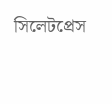সিলেটপ্রেস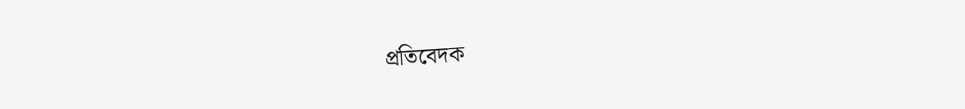প্রতিবেদক